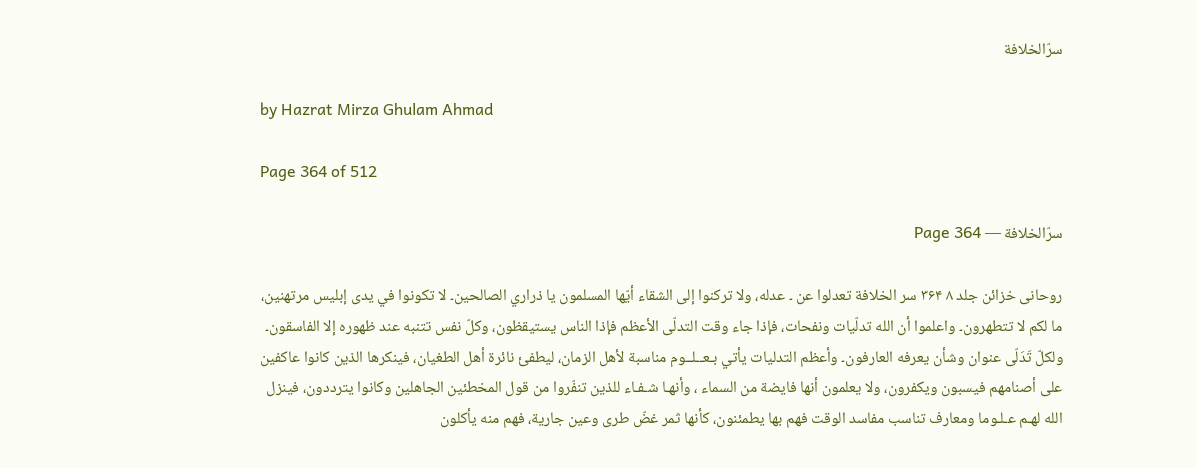سرّالخلافة

by Hazrat Mirza Ghulam Ahmad

Page 364 of 512

سرّالخلافة — Page 364

روحانی خزائن جلد ۸ ۳۶۴ سر الخلافة تعدلوا عن ۔ عدله، ولا تركنوا إلى الشقاء أيّها المسلمون يا ذراري الصالحين۔ لا تكونوا في يدى إبليس مرتهنين، ما لكم لا تتطهرون۔ واعلموا أن الله تدلّيات ونفحات، فإذا جاء وقت التدلّى الأعظم فإذا الناس يستيقظون، وكلّ نفس تتنبه عند ظهوره إلا الفاسقون۔ ولكلّ تَدَلّى عنوان وشأن يعرفه العارفون۔ وأعظم التدليات يأتي بـعــلــوم مناسبة لأهل الزمان، ليطفئ نائرة أهل الطغيان، فينكرها الذين كانوا عاكفين على أصنامهم فيسبون ويكفرون، ولا يعلمون أنها فايضة من السماء ، وأنهـا شـفـاء للذين تنفّروا من قول المخطئين الجاهلين وكانوا يترددون، فينزل الله لهـم عـلـوما ومعارف تناسب مفاسد الوقت فهم بها يطمئنون، كأنها ثمر غضّ طرى وعين جارية، فهم منه يأكلون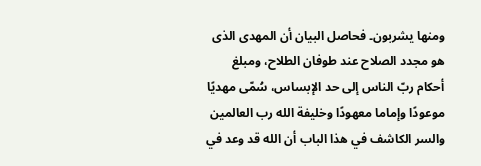ومنها يشربون۔ فحاصل البيان أن المهدى الذى هو مجدد الصلاح عند طوفان الطلاح، ومبلغ أحكام ربّ الناس إلى حد الإبساس، سُمّى مهديًا موعودًا وإماما معهودًا وخليفة الله رب العالمين والسر الكاشف في هذا الباب أن الله قد وعد في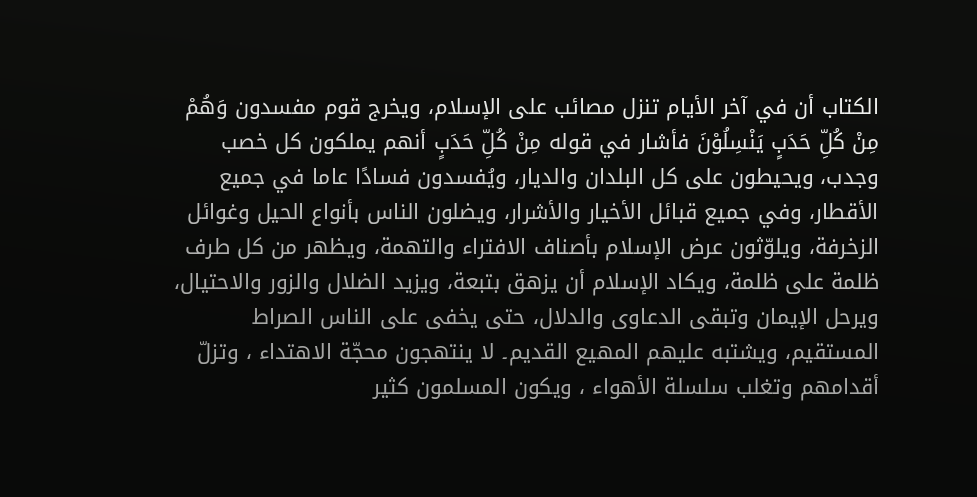الكتاب أن في آخر الأيام تنزل مصائب على الإسلام، ويخرج قوم مفسدون وَهُمْ مِنْ كُلِّ حَدَبٍ يَنْسِلُوْنَ فأشار في قوله مِنْ كُلِّ حَدَبٍ أنهم يملكون كل خصب وجدب، ويحيطون على كل البلدان والديار، ويُفسدون فسادًا عاما في جميع الأقطار، وفي جميع قبائل الأخيار والأشرار، ويضلون الناس بأنواع الحيل وغوائل الزخرفة، ويلوّثون عرض الإسلام بأصناف الافتراء والتهمة، ويظهر من كل طرف ظلمة على ظلمة، ويكاد الإسلام أن يزهق بتبعة، ويزيد الضلال والزور والاحتيال، ويرحل الإيمان وتبقى الدعاوى والدلال، حتى يخفى على الناس الصراط المستقيم، ويشتبه عليهم المهيع القديم۔ لا ينتهجون محجّة الاهتداء ، وتزلّ أقدامهم وتغلب سلسلة الأهواء ، ويكون المسلمون كثير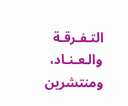التـفـرقـة والـعـنـاد، ومنتشرين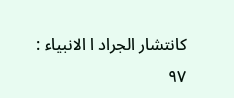كانتشار الجراد ا الانبياء : ۹۷